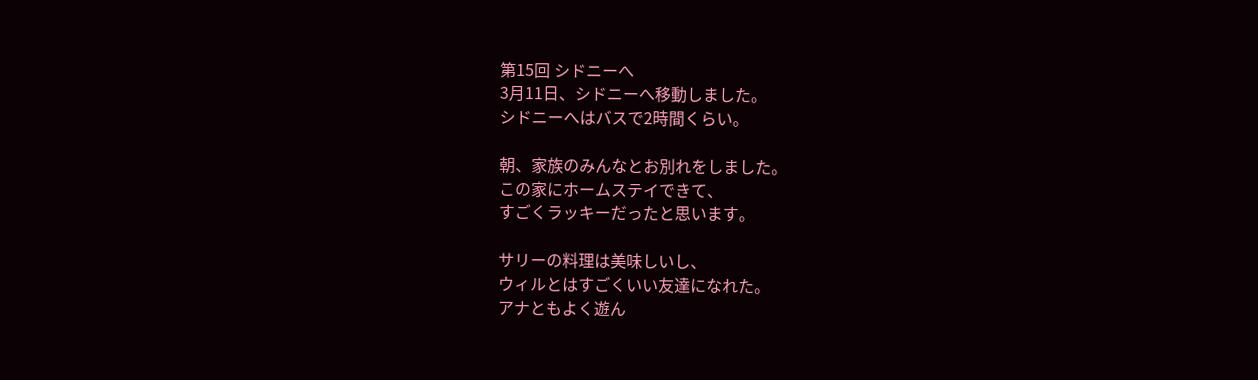第15回 シドニーへ
3月11日、シドニーへ移動しました。
シドニーへはバスで2時間くらい。

朝、家族のみんなとお別れをしました。
この家にホームステイできて、
すごくラッキーだったと思います。

サリーの料理は美味しいし、
ウィルとはすごくいい友達になれた。
アナともよく遊ん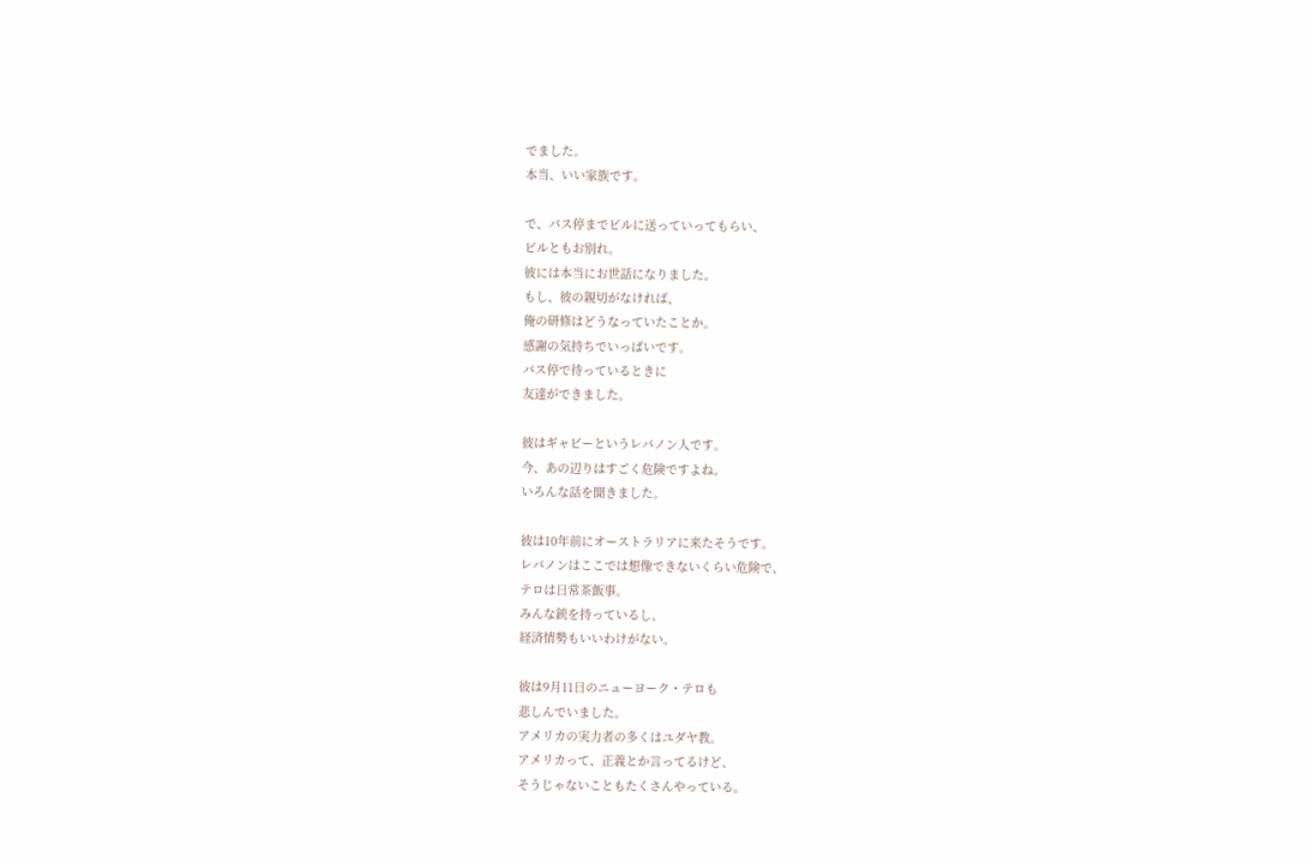でました。
本当、いい家族です。

で、バス停までビルに送っていってもらい、
ビルともお別れ。
彼には本当にお世話になりました。
もし、彼の親切がなければ、
俺の研修はどうなっていたことか。
感謝の気持ちでいっぱいです。
バス停で待っているときに
友達ができました。

彼はギャビーというレバノン人です。
今、あの辺りはすごく危険ですよね。
いろんな話を聞きました。

彼は10年前にオーストラリアに来たそうです。
レバノンはここでは想像できないくらい危険で、
テロは日常茶飯事。
みんな銃を持っているし、
経済情勢もいいわけがない。

彼は9月11日のニューヨーク・テロも
悲しんでいました。
アメリカの実力者の多くはユダヤ教。
アメリカって、正義とか言ってるけど、
そうじゃないこともたくさんやっている。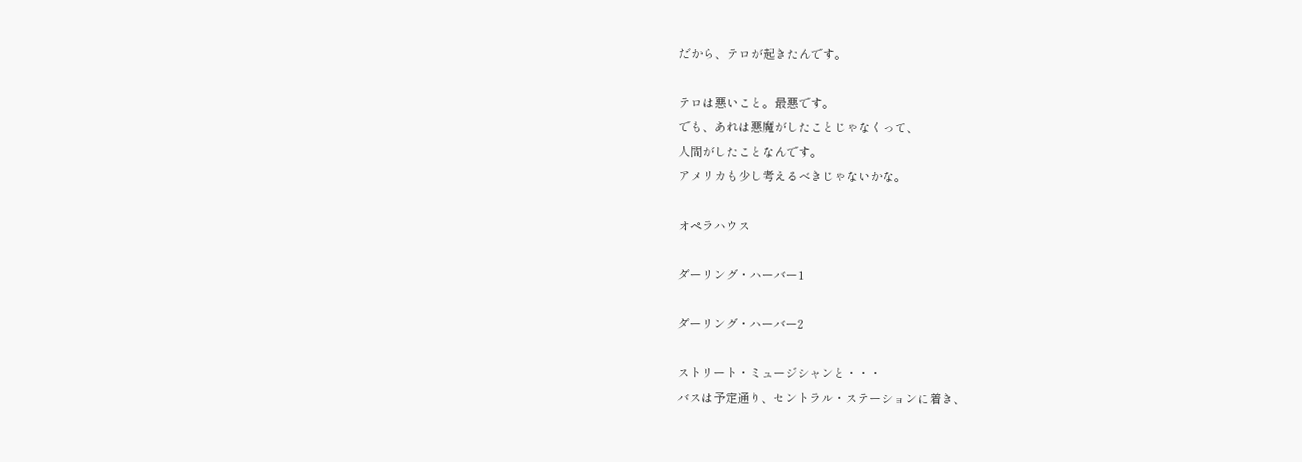だから、テロが起きたんです。

テロは悪いこと。最悪です。
でも、あれは悪魔がしたことじゃなくって、
人間がしたことなんです。
アメリカも少し考えるべきじゃないかな。

オペラハウス

ダーリング・ハーバー1

ダーリング・ハーバー2

ストリート・ミュージシャンと・・・
バスは予定通り、セントラル・ステーションに着き、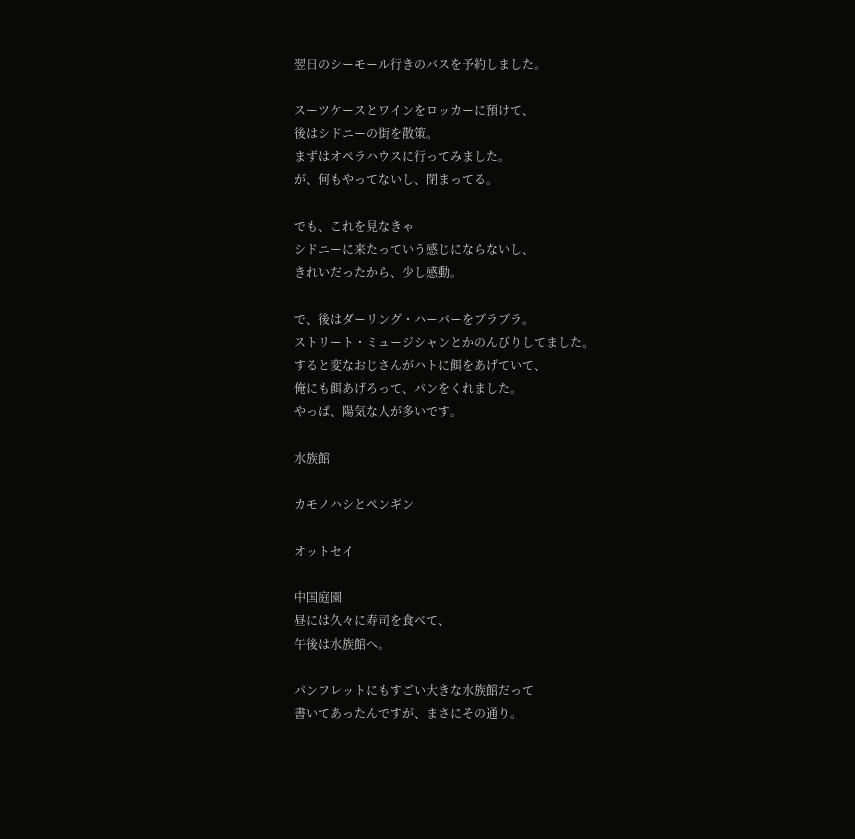翌日のシーモール行きのバスを予約しました。

スーツケースとワインをロッカーに預けて、
後はシドニーの街を散策。
まずはオペラハウスに行ってみました。
が、何もやってないし、閉まってる。

でも、これを見なきゃ
シドニーに来たっていう感じにならないし、
きれいだったから、少し感動。

で、後はダーリング・ハーバーをブラブラ。
ストリート・ミュージシャンとかのんびりしてました。
すると変なおじさんがハトに餌をあげていて、
俺にも餌あげろって、パンをくれました。
やっぱ、陽気な人が多いです。

水族館

カモノハシとペンギン

オットセイ

中国庭園
昼には久々に寿司を食べて、
午後は水族館へ。

パンフレットにもすごい大きな水族館だって
書いてあったんですが、まさにその通り。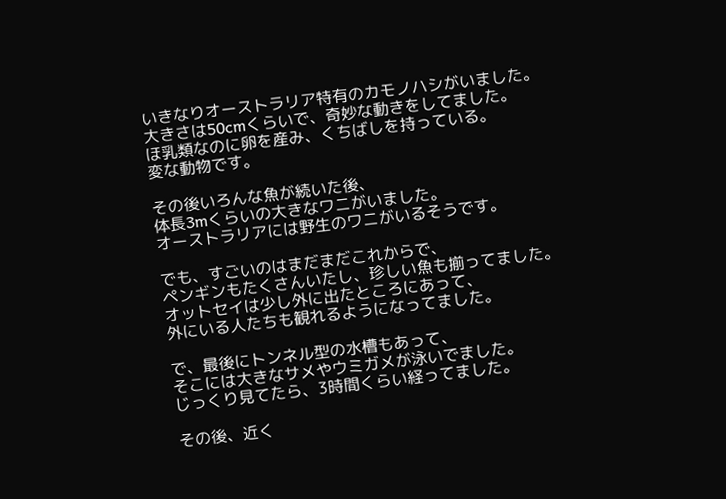いきなりオーストラリア特有のカモノハシがいました。
大きさは50cmくらいで、奇妙な動きをしてました。
ほ乳類なのに卵を産み、くちばしを持っている。
変な動物です。

その後いろんな魚が続いた後、
体長3mくらいの大きなワニがいました。
オーストラリアには野生のワニがいるそうです。

でも、すごいのはまだまだこれからで、
ペンギンもたくさんいたし、珍しい魚も揃ってました。
オットセイは少し外に出たところにあって、
外にいる人たちも観れるようになってました。

で、最後にトンネル型の水槽もあって、
そこには大きなサメやウミガメが泳いでました。
じっくり見てたら、3時間くらい経ってました。

その後、近く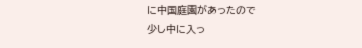に中国庭園があったので
少し中に入っ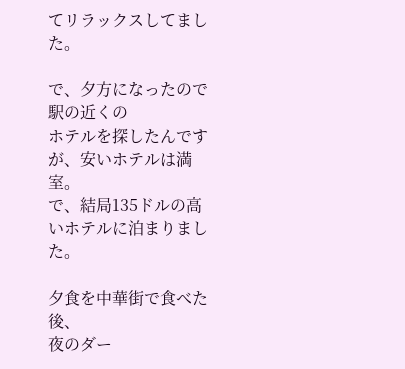てリラックスしてました。

で、夕方になったので駅の近くの
ホテルを探したんですが、安いホテルは満室。
で、結局135ドルの高いホテルに泊まりました。

夕食を中華街で食べた後、
夜のダー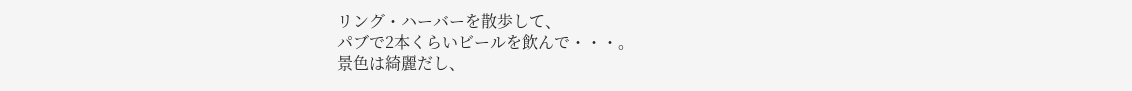リング・ハーバーを散歩して、
パブで2本くらいビールを飲んで・・・。
景色は綺麗だし、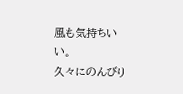風も気持ちいい。
久々にのんびり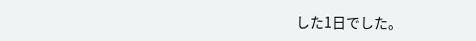した1日でした。